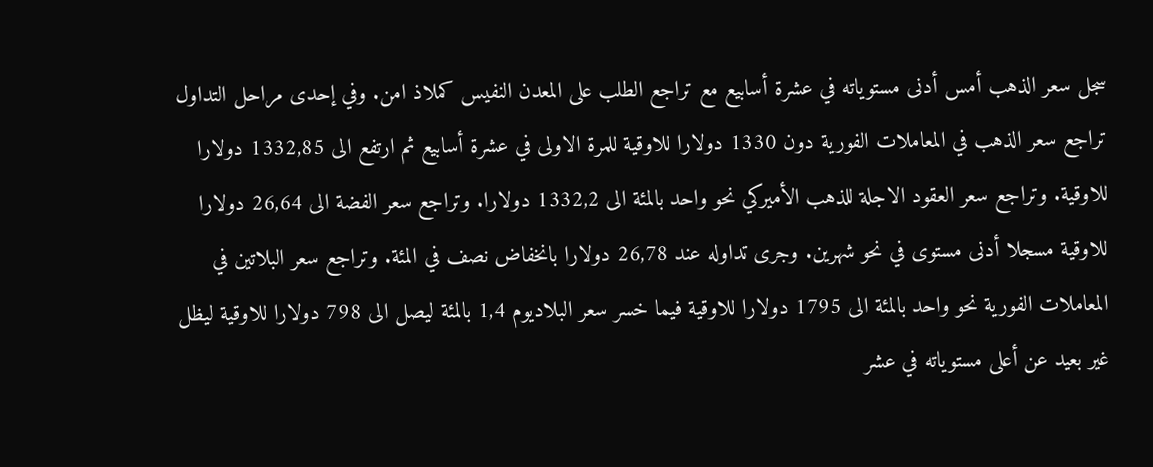سجل سعر الذهب أمس أدنى مستوياته في عشرة أسابيع مع تراجع الطلب على المعدن النفيس كملاذ امن. وفي إحدى مراحل التداول تراجع سعر الذهب في المعاملات الفورية دون 1330 دولارا للاوقية للمرة الاولى في عشرة أسابيع ثم ارتفع الى 1332,85 دولارا للاوقية. وتراجع سعر العقود الاجلة للذهب الأميركي نحو واحد بالمئة الى 1332,2 دولارا. وتراجع سعر الفضة الى 26,64 دولارا للاوقية مسجلا أدنى مستوى في نحو شهرين. وجرى تداوله عند 26,78 دولارا بانخفاض نصف في المئة. وتراجع سعر البلاتين في المعاملات الفورية نحو واحد بالمئة الى 1795 دولارا للاوقية فيما خسر سعر البلاديوم 1,4 بالمئة ليصل الى 798 دولارا للاوقية ليظل غير بعيد عن أعلى مستوياته في عشر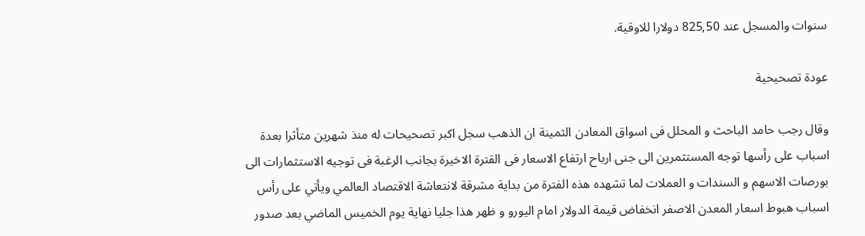سنوات والمسجل عند 825,50 دولارا للاوقية.

عودة تصحيحية

وقال رجب حامد الباحث و المحلل فى اسواق المعادن الثمينة ان الذهب سجل اكبر تصحيحات له منذ شهرين متأثرا بعدة اسباب على رأسها توجه المستثمرين الى جنى ارباح ارتفاع الاسعار فى القترة الاخيرة بجانب الرغبة فى توجيه الاستثمارات الى بورصات الاسهم و السندات و العملات لما تشهده هذه الفترة من بداية مشرقة لانتعاشة الاقتصاد العالمي ويأتي على رأس اسباب هبوط اسعار المعدن الاصفر انخفاض قيمة الدولار امام اليورو و ظهر هذا جليا نهاية يوم الخميس الماضي بعد صدور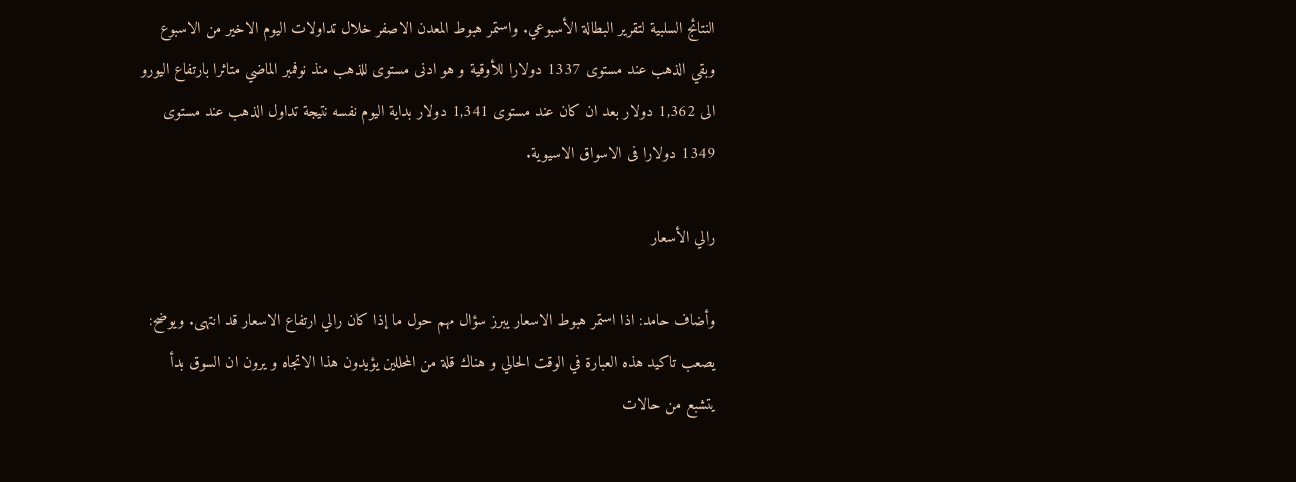النتائج السلبية لتقرير البطالة الأسبوعي. واستمر هبوط المعدن الاصفر خلال تداولات اليوم الاخير من الاسبوع وبقي الذهب عند مستوى 1337 دولارا للأوقية و هو ادنى مستوى للذهب منذ نوفمبر الماضي متاثرا بارتفاع اليورو الى 1,362 دولار بعد ان كان عند مستوى 1,341 دولار بداية اليوم نفسه نتيجة تداول الذهب عند مستوى 1349 دولارا فى الاسواق الاسيوية.

رالي الأسعار

وأضاف حامد: اذا استمر هبوط الاسعار يبرز سؤال مهم حول ما إذا كان رالي ارتفاع الاسعار قد انتهى. ويوضح: يصعب تاكيد هذه العبارة في الوقت الحالي و هناك قلة من المحللين يؤيدون هذا الاتجاه و يرون ان السوق بدأ يتشبع من حالات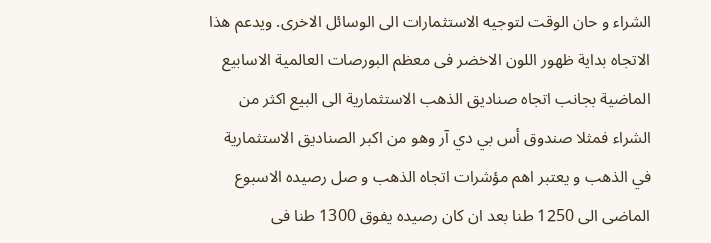الشراء و حان الوقت لتوجيه الاستثمارات الى الوسائل الاخرى. ويدعم هذا الاتجاه بداية ظهور اللون الاخضر فى معظم البورصات العالمية الاسابيع الماضية بجانب اتجاه صناديق الذهب الاستثمارية الى البيع اكثر من الشراء فمثلا صندوق أس بي دي آر وهو من اكبر الصناديق الاستثمارية في الذهب و يعتبر اهم مؤشرات اتجاه الذهب و صل رصيده الاسبوع الماضى الى 1250 طنا بعد ان كان رصيده يفوق 1300 طنا فى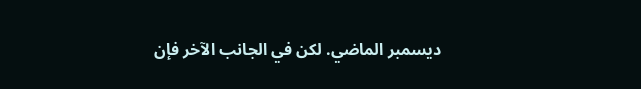ديسمبر الماضي. لكن في الجانب الآخر فإن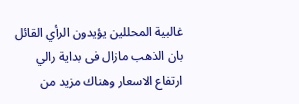غالبية المحللين يؤيدون الرأي القائل بان الذهب مازال فى بداية رالي ارتفاع الاسعار وهناك مزيد من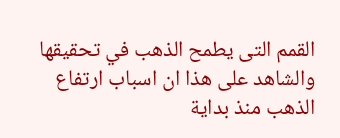القمم التى يطمح الذهب في تحقيقها والشاهد على هذا ان اسباب ارتفاع الذهب منذ بداية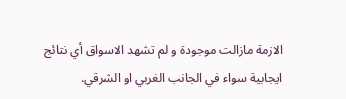الازمة مازالت موجودة و لم تشهد الاسواق أي نتائج ايجابية سواء في الجانب الغربي او الشرقي.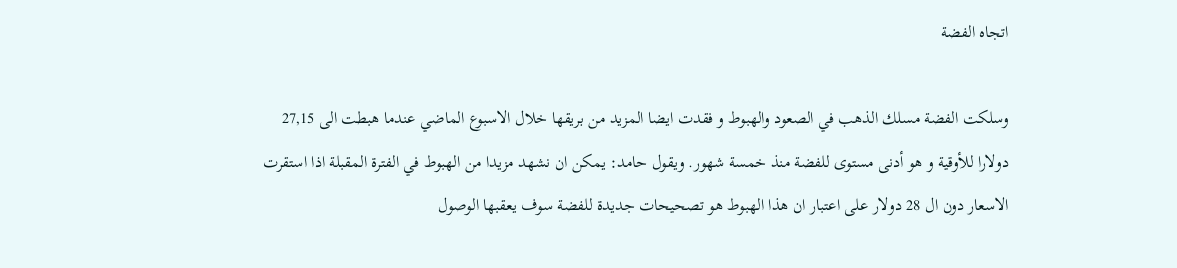اتجاه الفضة

وسلكت الفضة مسلك الذهب في الصعود والهبوط و فقدت ايضا المزيد من بريقها خلال الاسبوع الماضي عندما هبطت الى 27,15 دولارا للأوقية و هو أدنى مستوى للفضة منذ خمسة شهور. ويقول حامد: يمكن ان نشهد مزيدا من الهبوط في الفترة المقبلة اذا استقرت الاسعار دون ال 28 دولار على اعتبار ان هذا الهبوط هو تصحيحات جديدة للفضة سوف يعقبها الوصول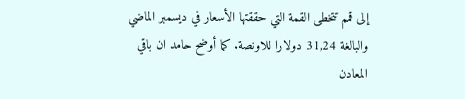إلى قمم تتخطى القمة التي حققتها الأسعار في ديسمبر الماضي والبالغة 31,24 دولارا للاونصة. كما أوضح حامد ان باقي المعادن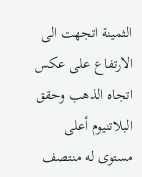الثمينة اتجهت الى الارتفاع على عكس اتجاه الذهب وحقق البلاتنيوم أعلى مستوى له منتصف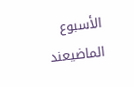الأسبوع الماضيعند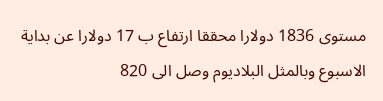مستوى 1836 دولارا محققا ارتفاع ب 17 دولارا عن بداية الاسبوع وبالمثل البلاديوم وصل الى 820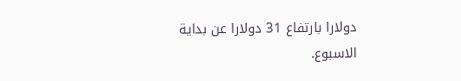دولارا بارتفاع 31 دولارا عن بداية الاسبوع.